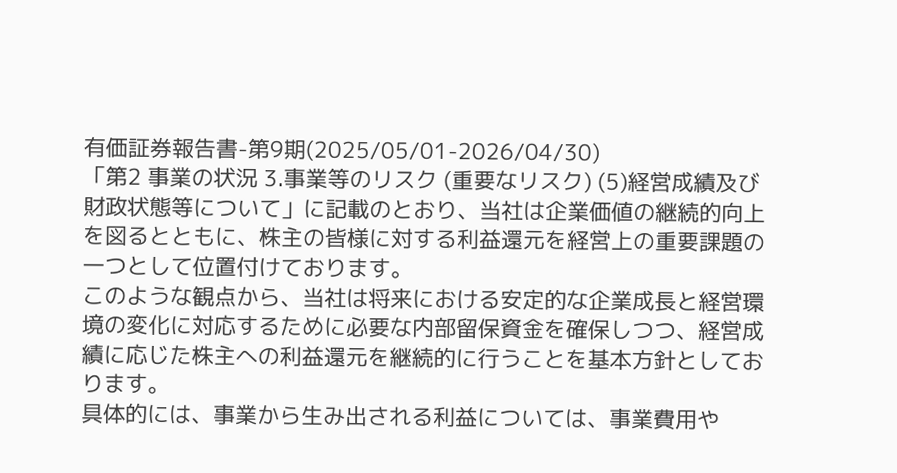有価証券報告書-第9期(2025/05/01-2026/04/30)
「第2 事業の状況 3.事業等のリスク (重要なリスク) (5)経営成績及び財政状態等について」に記載のとおり、当社は企業価値の継続的向上を図るとともに、株主の皆様に対する利益還元を経営上の重要課題の一つとして位置付けております。
このような観点から、当社は将来における安定的な企業成長と経営環境の変化に対応するために必要な内部留保資金を確保しつつ、経営成績に応じた株主への利益還元を継続的に行うことを基本方針としております。
具体的には、事業から生み出される利益については、事業費用や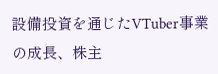設備投資を通じたVTuber事業の成長、株主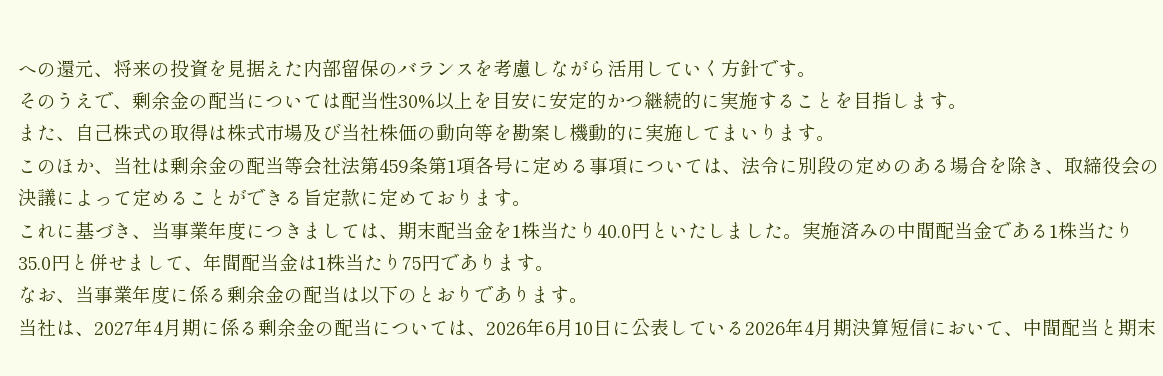への還元、将来の投資を見据えた内部留保のバランスを考慮しながら活用していく方針です。
そのうえで、剰余金の配当については配当性30%以上を目安に安定的かつ継続的に実施することを目指します。
また、自己株式の取得は株式市場及び当社株価の動向等を勘案し機動的に実施してまいります。
このほか、当社は剰余金の配当等会社法第459条第1項各号に定める事項については、法令に別段の定めのある場合を除き、取締役会の決議によって定めることができる旨定款に定めております。
これに基づき、当事業年度につきましては、期末配当金を1株当たり40.0円といたしました。実施済みの中間配当金である1株当たり35.0円と併せまして、年間配当金は1株当たり75円であります。
なお、当事業年度に係る剰余金の配当は以下のとおりであります。
当社は、2027年4月期に係る剰余金の配当については、2026年6月10日に公表している2026年4月期決算短信において、中間配当と期末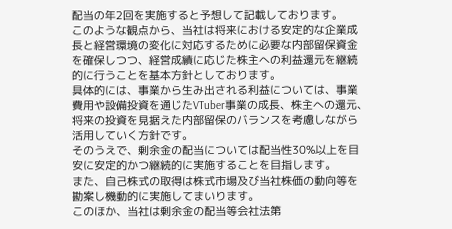配当の年2回を実施すると予想して記載しております。
このような観点から、当社は将来における安定的な企業成長と経営環境の変化に対応するために必要な内部留保資金を確保しつつ、経営成績に応じた株主への利益還元を継続的に行うことを基本方針としております。
具体的には、事業から生み出される利益については、事業費用や設備投資を通じたVTuber事業の成長、株主への還元、将来の投資を見据えた内部留保のバランスを考慮しながら活用していく方針です。
そのうえで、剰余金の配当については配当性30%以上を目安に安定的かつ継続的に実施することを目指します。
また、自己株式の取得は株式市場及び当社株価の動向等を勘案し機動的に実施してまいります。
このほか、当社は剰余金の配当等会社法第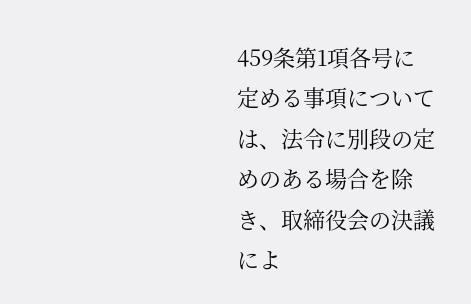459条第1項各号に定める事項については、法令に別段の定めのある場合を除き、取締役会の決議によ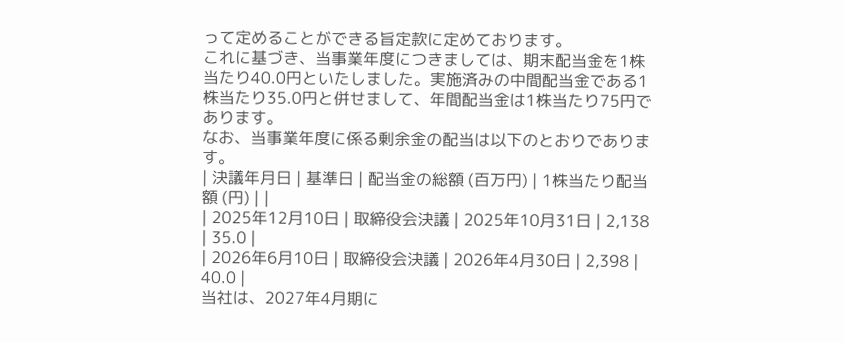って定めることができる旨定款に定めております。
これに基づき、当事業年度につきましては、期末配当金を1株当たり40.0円といたしました。実施済みの中間配当金である1株当たり35.0円と併せまして、年間配当金は1株当たり75円であります。
なお、当事業年度に係る剰余金の配当は以下のとおりであります。
| 決議年月日 | 基準日 | 配当金の総額 (百万円) | 1株当たり配当額 (円) | |
| 2025年12月10日 | 取締役会決議 | 2025年10月31日 | 2,138 | 35.0 |
| 2026年6月10日 | 取締役会決議 | 2026年4月30日 | 2,398 | 40.0 |
当社は、2027年4月期に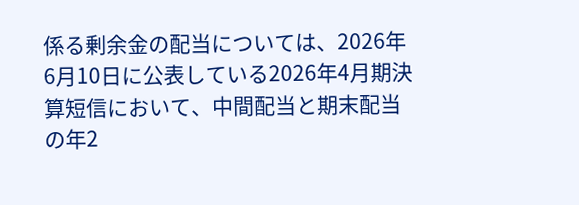係る剰余金の配当については、2026年6月10日に公表している2026年4月期決算短信において、中間配当と期末配当の年2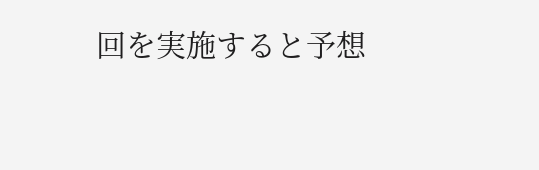回を実施すると予想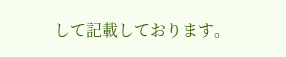して記載しております。